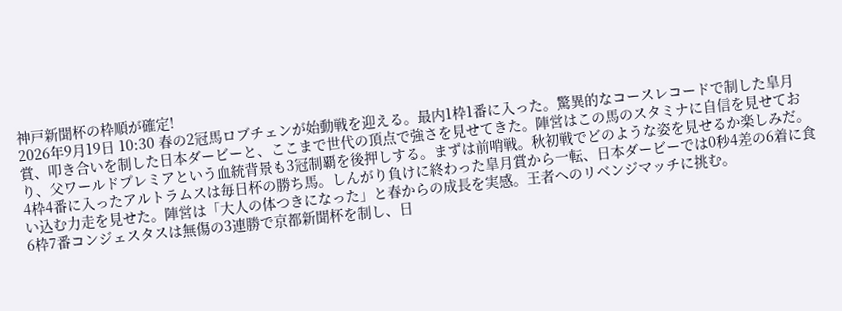神戸新聞杯の枠順が確定!
2026年9月19日 10:30 春の2冠馬ロブチェンが始動戦を迎える。最内1枠1番に入った。驚異的なコースレコードで制した皐月賞、叩き合いを制した日本ダービーと、ここまで世代の頂点で強さを見せてきた。陣営はこの馬のスタミナに自信を見せており、父ワールドプレミアという血統背景も3冠制覇を後押しする。まずは前哨戦。秋初戦でどのような姿を見せるか楽しみだ。
4枠4番に入ったアルトラムスは毎日杯の勝ち馬。しんがり負けに終わった皐月賞から一転、日本ダービーでは0秒4差の6着に食い込む力走を見せた。陣営は「大人の体つきになった」と春からの成長を実感。王者へのリベンジマッチに挑む。
6枠7番コンジェスタスは無傷の3連勝で京都新聞杯を制し、日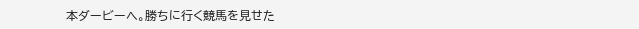本ダービーへ。勝ちに行く競馬を見せた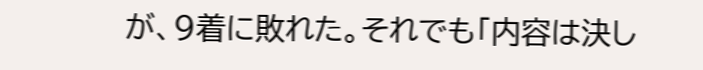が、9着に敗れた。それでも「内容は決し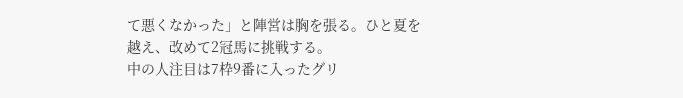て悪くなかった」と陣営は胸を張る。ひと夏を越え、改めて2冠馬に挑戦する。
中の人注目は7枠9番に入ったグリ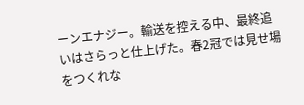ーンエナジー。輸送を控える中、最終追いはさらっと仕上げた。春2冠では見せ場をつくれな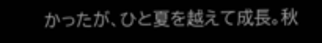かったが、ひと夏を越えて成長。秋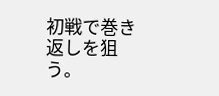初戦で巻き返しを狙う。